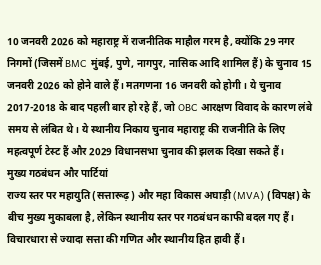10 जनवरी 2026 को महाराष्ट्र में राजनीतिक माहौल गरम है, क्योंकि 29 नगर निगमों (जिसमें BMC मुंबई, पुणे, नागपुर, नासिक आदि शामिल हैं) के चुनाव 15 जनवरी 2026 को होने वाले हैं। मतगणना 16 जनवरी को होगी। ये चुनाव 2017-2018 के बाद पहली बार हो रहे हैं, जो OBC आरक्षण विवाद के कारण लंबे समय से लंबित थे। ये स्थानीय निकाय चुनाव महाराष्ट्र की राजनीति के लिए महत्वपूर्ण टेस्ट हैं और 2029 विधानसभा चुनाव की झलक दिखा सकते हैं।
मुख्य गठबंधन और पार्टियां
राज्य स्तर पर महायुति (सत्तारूढ़) और महा विकास अघाड़ी (MVA) (विपक्ष) के बीच मुख्य मुकाबला है, लेकिन स्थानीय स्तर पर गठबंधन काफी बदल गए हैं। विचारधारा से ज्यादा सत्ता की गणित और स्थानीय हित हावी हैं।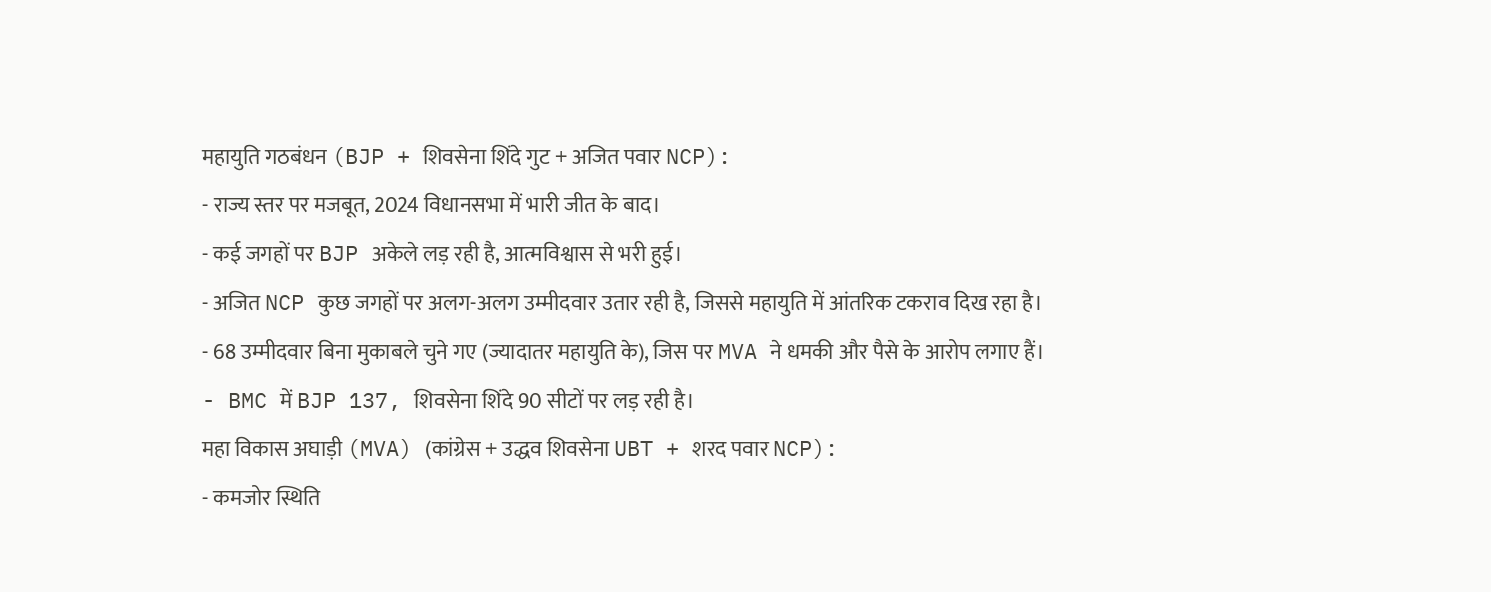महायुति गठबंधन (BJP + शिवसेना शिंदे गुट + अजित पवार NCP):
- राज्य स्तर पर मजबूत, 2024 विधानसभा में भारी जीत के बाद।
- कई जगहों पर BJP अकेले लड़ रही है, आत्मविश्वास से भरी हुई।
- अजित NCP कुछ जगहों पर अलग-अलग उम्मीदवार उतार रही है, जिससे महायुति में आंतरिक टकराव दिख रहा है।
- 68 उम्मीदवार बिना मुकाबले चुने गए (ज्यादातर महायुति के), जिस पर MVA ने धमकी और पैसे के आरोप लगाए हैं।
- BMC में BJP 137, शिवसेना शिंदे 90 सीटों पर लड़ रही है।
महा विकास अघाड़ी (MVA) (कांग्रेस + उद्धव शिवसेना UBT + शरद पवार NCP):
- कमजोर स्थिति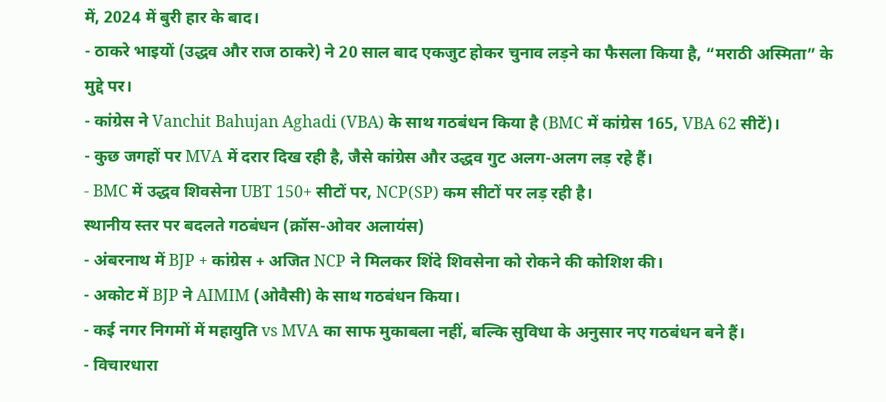में, 2024 में बुरी हार के बाद।
- ठाकरे भाइयों (उद्धव और राज ठाकरे) ने 20 साल बाद एकजुट होकर चुनाव लड़ने का फैसला किया है, “मराठी अस्मिता” के मुद्दे पर।
- कांग्रेस ने Vanchit Bahujan Aghadi (VBA) के साथ गठबंधन किया है (BMC में कांग्रेस 165, VBA 62 सीटें)।
- कुछ जगहों पर MVA में दरार दिख रही है, जैसे कांग्रेस और उद्धव गुट अलग-अलग लड़ रहे हैं।
- BMC में उद्धव शिवसेना UBT 150+ सीटों पर, NCP(SP) कम सीटों पर लड़ रही है।
स्थानीय स्तर पर बदलते गठबंधन (क्रॉस-ओवर अलायंस)
- अंबरनाथ में BJP + कांग्रेस + अजित NCP ने मिलकर शिंदे शिवसेना को रोकने की कोशिश की।
- अकोट में BJP ने AIMIM (ओवैसी) के साथ गठबंधन किया।
- कई नगर निगमों में महायुति vs MVA का साफ मुकाबला नहीं, बल्कि सुविधा के अनुसार नए गठबंधन बने हैं।
- विचारधारा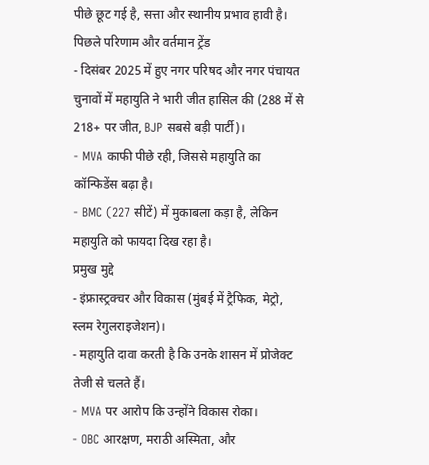पीछे छूट गई है, सत्ता और स्थानीय प्रभाव हावी है।
पिछले परिणाम और वर्तमान ट्रेंड
- दिसंबर 2025 में हुए नगर परिषद और नगर पंचायत चुनावों में महायुति ने भारी जीत हासिल की (288 में से 218+ पर जीत, BJP सबसे बड़ी पार्टी)।
- MVA काफी पीछे रही, जिससे महायुति का कॉन्फिडेंस बढ़ा है।
- BMC (227 सीटें) में मुकाबला कड़ा है, लेकिन महायुति को फायदा दिख रहा है।
प्रमुख मुद्दे
- इंफ्रास्ट्रक्चर और विकास (मुंबई में ट्रैफिक, मेट्रो, स्लम रेगुलराइजेशन)।
- महायुति दावा करती है कि उनके शासन में प्रोजेक्ट तेजी से चलते हैं।
- MVA पर आरोप कि उन्होंने विकास रोका।
- OBC आरक्षण, मराठी अस्मिता, और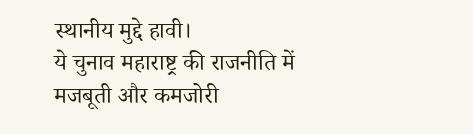स्थानीय मुद्दे हावी।
ये चुनाव महाराष्ट्र की राजनीति में मजबूती और कमजोरी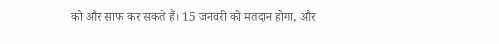को और साफ कर सकते हैं। 15 जनवरी को मतदान होगा, और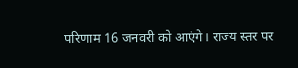परिणाम 16 जनवरी को आएंगे। राज्य स्तर पर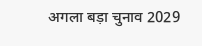अगला बड़ा चुनाव 2029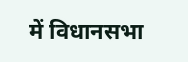में विधानसभा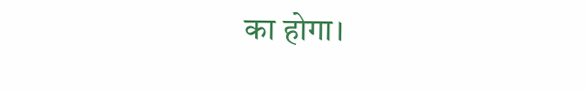का होगा।